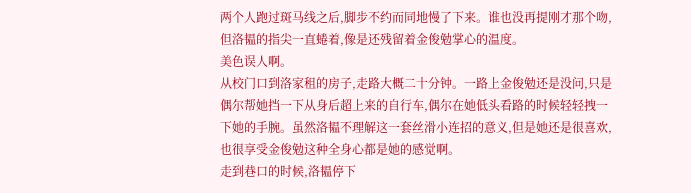两个人跑过斑马线之后,脚步不约而同地慢了下来。谁也没再提刚才那个吻,但洛韫的指尖一直蜷着,像是还残留着金俊勉掌心的温度。
美色误人啊。
从校门口到洛家租的房子,走路大概二十分钟。一路上金俊勉还是没问,只是偶尔帮她挡一下从身后超上来的自行车,偶尔在她低头看路的时候轻轻拽一下她的手腕。虽然洛韫不理解这一套丝滑小连招的意义,但是她还是很喜欢,也很享受金俊勉这种全身心都是她的感觉啊。
走到巷口的时候,洛韫停下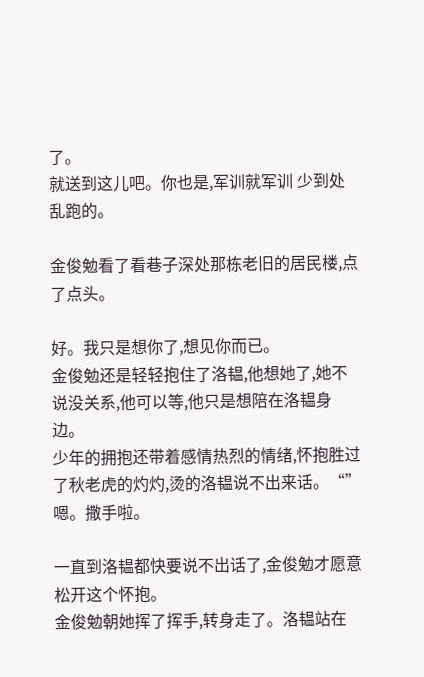了。
就送到这儿吧。你也是,军训就军训 少到处乱跑的。

金俊勉看了看巷子深处那栋老旧的居民楼,点了点头。

好。我只是想你了,想见你而已。
金俊勉还是轻轻抱住了洛韫,他想她了,她不说没关系,他可以等,他只是想陪在洛韫身边。
少年的拥抱还带着感情热烈的情绪,怀抱胜过了秋老虎的灼灼,烫的洛韫说不出来话。“”
嗯。撒手啦。

一直到洛韫都快要说不出话了,金俊勉才愿意松开这个怀抱。
金俊勉朝她挥了挥手,转身走了。洛韫站在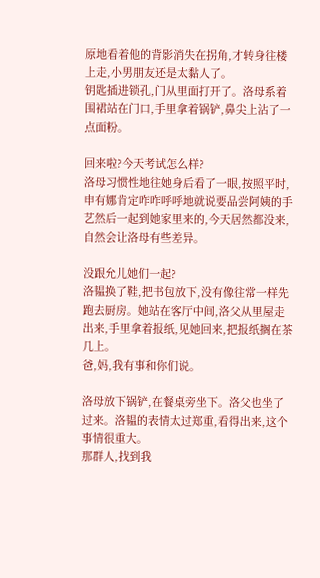原地看着他的背影消失在拐角,才转身往楼上走,小男朋友还是太黏人了。
钥匙插进锁孔,门从里面打开了。洛母系着围裙站在门口,手里拿着锅铲,鼻尖上沾了一点面粉。

回来啦?今天考试怎么样?
洛母习惯性地往她身后看了一眼,按照平时,申有娜肯定咋咋呼呼地就说要品尝阿姨的手艺然后一起到她家里来的,今天居然都没来,自然会让洛母有些差异。

没跟允儿她们一起?
洛韫换了鞋,把书包放下,没有像往常一样先跑去厨房。她站在客厅中间,洛父从里屋走出来,手里拿着报纸,见她回来,把报纸搁在茶几上。
爸,妈,我有事和你们说。

洛母放下锅铲,在餐桌旁坐下。洛父也坐了过来。洛韫的表情太过郑重,看得出来,这个事情很重大。
那群人,找到我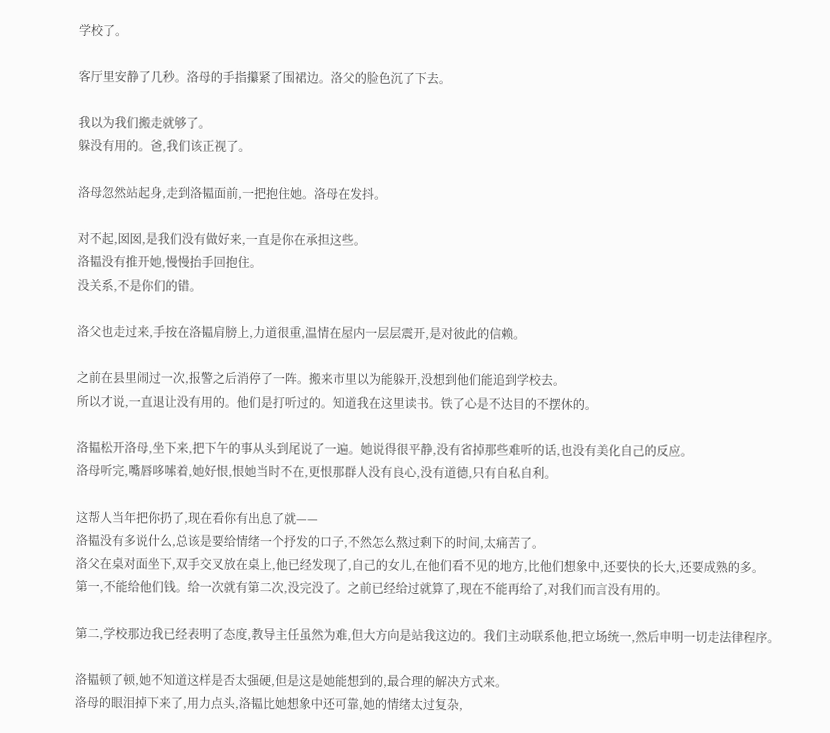学校了。

客厅里安静了几秒。洛母的手指攥紧了围裙边。洛父的脸色沉了下去。

我以为我们搬走就够了。
躲没有用的。爸,我们该正视了。

洛母忽然站起身,走到洛韫面前,一把抱住她。洛母在发抖。

对不起,囡囡,是我们没有做好来,一直是你在承担这些。
洛韫没有推开她,慢慢抬手回抱住。
没关系,不是你们的错。

洛父也走过来,手按在洛韫肩膀上,力道很重,温情在屋内一层层震开,是对彼此的信赖。

之前在县里闹过一次,报警之后消停了一阵。搬来市里以为能躲开,没想到他们能追到学校去。
所以才说,一直退让没有用的。他们是打听过的。知道我在这里读书。铁了心是不达目的不摆休的。

洛韫松开洛母,坐下来,把下午的事从头到尾说了一遍。她说得很平静,没有省掉那些难听的话,也没有美化自己的反应。
洛母听完,嘴唇哆嗦着,她好恨,恨她当时不在,更恨那群人没有良心,没有道德,只有自私自利。

这帮人当年把你扔了,现在看你有出息了就——
洛韫没有多说什么,总该是要给情绪一个抒发的口子,不然怎么熬过剩下的时间,太痛苦了。
洛父在桌对面坐下,双手交叉放在桌上,他已经发现了,自己的女儿,在他们看不见的地方,比他们想象中,还要快的长大,还要成熟的多。
第一,不能给他们钱。给一次就有第二次,没完没了。之前已经给过就算了,现在不能再给了,对我们而言没有用的。

第二,学校那边我已经表明了态度,教导主任虽然为难,但大方向是站我这边的。我们主动联系他,把立场统一,然后申明一切走法律程序。

洛韫顿了顿,她不知道这样是否太强硬,但是这是她能想到的,最合理的解决方式来。
洛母的眼泪掉下来了,用力点头,洛韫比她想象中还可靠,她的情绪太过复杂,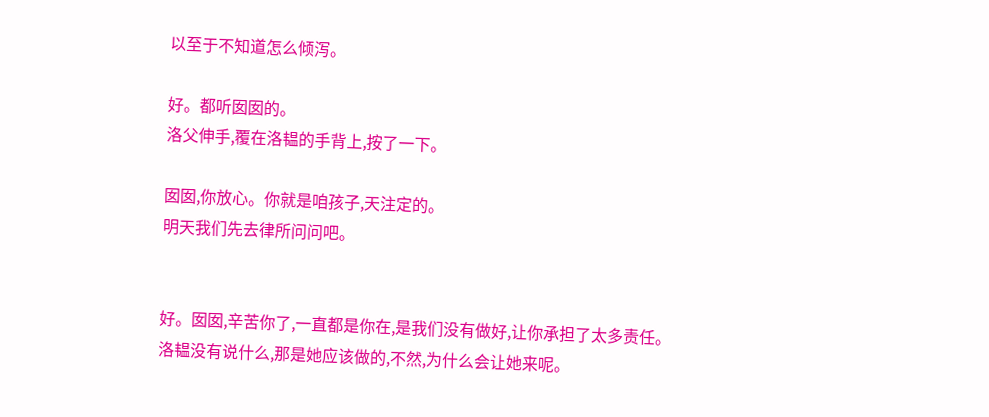以至于不知道怎么倾泻。

好。都听囡囡的。
洛父伸手,覆在洛韫的手背上,按了一下。

囡囡,你放心。你就是咱孩子,天注定的。
明天我们先去律所问问吧。


好。囡囡,辛苦你了,一直都是你在,是我们没有做好,让你承担了太多责任。
洛韫没有说什么,那是她应该做的,不然,为什么会让她来呢。